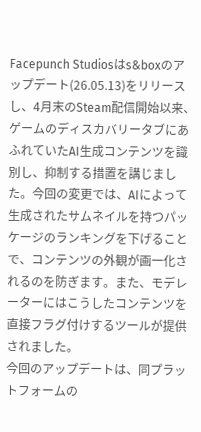Facepunch Studiosはs&boxのアップデート(26.05.13)をリリースし、4月末のSteam配信開始以来、ゲームのディスカバリータブにあふれていたAI生成コンテンツを識別し、抑制する措置を講じました。今回の変更では、AIによって生成されたサムネイルを持つパッケージのランキングを下げることで、コンテンツの外観が画一化されるのを防ぎます。また、モデレーターにはこうしたコンテンツを直接フラグ付けするツールが提供されました。
今回のアップデートは、同プラットフォームの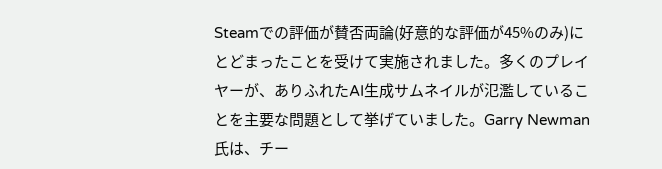Steamでの評価が賛否両論(好意的な評価が45%のみ)にとどまったことを受けて実施されました。多くのプレイヤーが、ありふれたAI生成サムネイルが氾濫していることを主要な問題として挙げていました。Garry Newman氏は、チー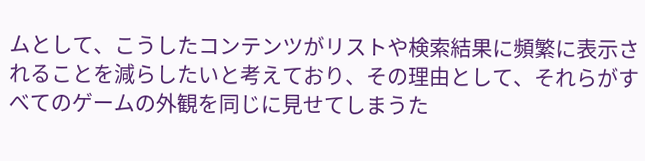ムとして、こうしたコンテンツがリストや検索結果に頻繁に表示されることを減らしたいと考えており、その理由として、それらがすべてのゲームの外観を同じに見せてしまうた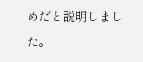めだと説明しました。